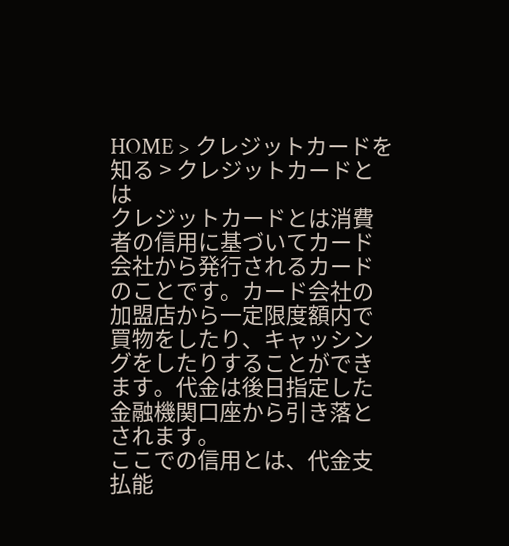HOME > クレジットカードを知る > クレジットカードとは
クレジットカードとは消費者の信用に基づいてカード会社から発行されるカードのことです。カード会社の加盟店から一定限度額内で買物をしたり、キャッシングをしたりすることができます。代金は後日指定した金融機関口座から引き落とされます。
ここでの信用とは、代金支払能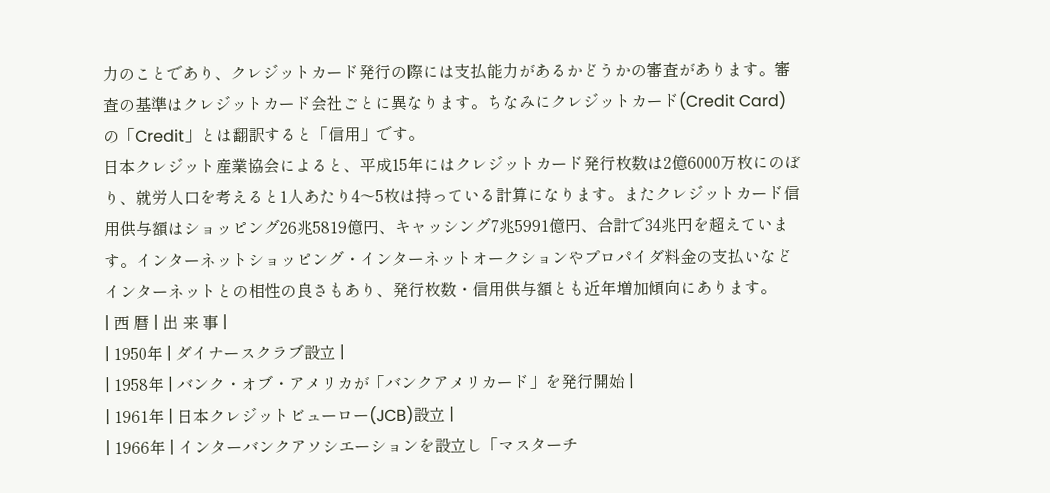力のことであり、クレジットカード発行の際には支払能力があるかどうかの審査があります。審査の基準はクレジットカード会社ごとに異なります。ちなみにクレジットカード(Credit Card) の「Credit」とは翻訳すると「信用」です。
日本クレジット産業協会によると、平成15年にはクレジットカード発行枚数は2億6000万枚にのぼり、就労人口を考えると1人あたり4〜5枚は持っている計算になります。またクレジットカード信用供与額はショッピング26兆5819億円、キャッシング7兆5991億円、合計で34兆円を超えています。インターネットショッピング・インターネットオークションやプロパイダ料金の支払いなどインターネットとの相性の良さもあり、発行枚数・信用供与額とも近年増加傾向にあります。
| 西 暦 | 出 来 事 |
| 1950年 | ダイナースクラブ設立 |
| 1958年 | バンク・オブ・アメリカが「バンクアメリカード」を発行開始 |
| 1961年 | 日本クレジットビューロー(JCB)設立 |
| 1966年 | インターバンクアソシエーションを設立し「マスターチ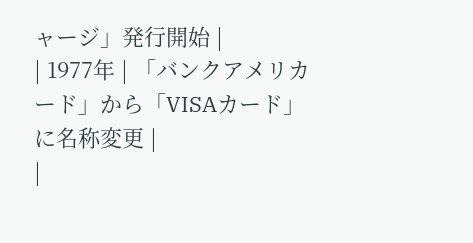ャージ」発行開始 |
| 1977年 | 「バンクアメリカード」から「VISAカード」に名称変更 |
|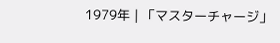1979年 | 「マスターチャージ」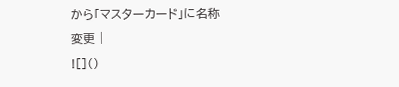から「マスターカード」に名称変更 |
![]()